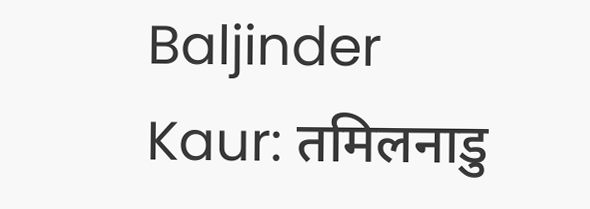Baljinder Kaur: तमिलनाडु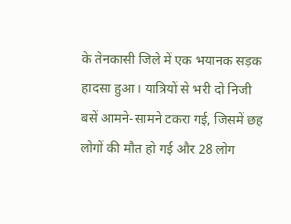के तेनकासी जिले में एक भयानक सड़क हादसा हुआ। यात्रियों से भरी दो निजी बसें आमने-सामने टकरा गई, जिसमें छह लोगों की मौत हो गई और 28 लोग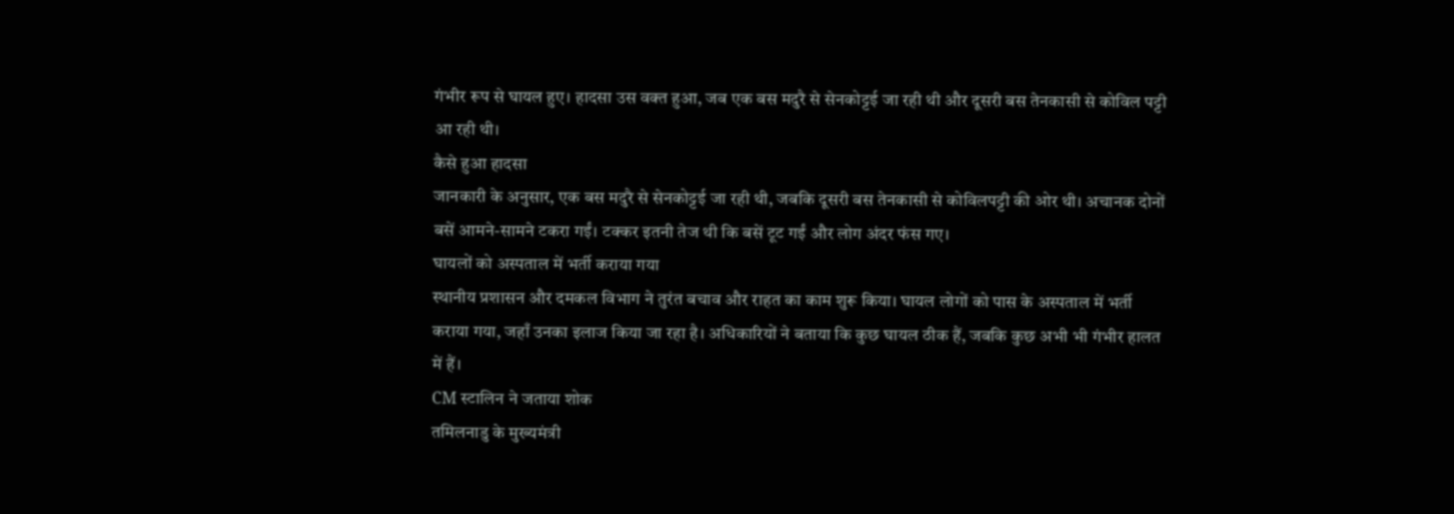गंभीर रूप से घायल हुए। हादसा उस वक्त हुआ, जब एक बस मदुरै से सेनकोट्टई जा रही थी और दूसरी बस तेनकासी से कोविल पट्टी आ रही थी।
कैसे हुआ हादसा
जानकारी के अनुसार, एक बस मदुरै से सेनकोट्टई जा रही थी, जबकि दूसरी बस तेनकासी से कोविलपट्टी की ओर थी। अचानक दोनों बसें आमने-सामने टकरा गईं। टक्कर इतनी तेज थी कि बसें टूट गईं और लोग अंदर फंस गए।
घायलों को अस्पताल में भर्ती कराया गया
स्थानीय प्रशासन और दमकल विभाग ने तुरंत बचाव और राहत का काम शुरू किया। घायल लोगों को पास के अस्पताल में भर्ती कराया गया, जहाँ उनका इलाज किया जा रहा है। अधिकारियों ने बताया कि कुछ घायल ठीक हैं, जबकि कुछ अभी भी गंभीर हालत में हैं।
CM स्टालिन ने जताया शोक
तमिलनाडु के मुख्यमंत्री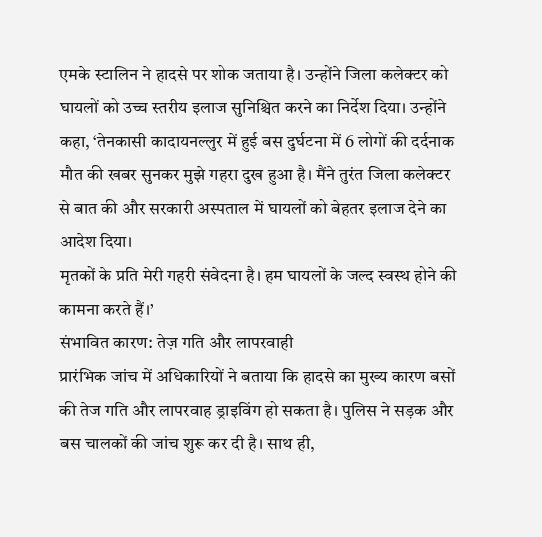एमके स्टालिन ने हादसे पर शोक जताया है। उन्होंने जिला कलेक्टर को घायलों को उच्च स्तरीय इलाज सुनिश्चित करने का निर्देश दिया। उन्होंने कहा, ‘तेनकासी कादायनल्लुर में हुई बस दुर्घटना में 6 लोगों की दर्दनाक मौत की खबर सुनकर मुझे गहरा दुख हुआ है। मैंने तुरंत जिला कलेक्टर से बात की और सरकारी अस्पताल में घायलों को बेहतर इलाज देने का आदेश दिया।
मृतकों के प्रति मेरी गहरी संवेदना है। हम घायलों के जल्द स्वस्थ होने की कामना करते हैं।’
संभावित कारण: तेज़ गति और लापरवाही
प्रारंभिक जांच में अधिकारियों ने बताया कि हादसे का मुख्य कारण बसों की तेज गति और लापरवाह ड्राइविंग हो सकता है। पुलिस ने सड़क और बस चालकों की जांच शुरू कर दी है। साथ ही,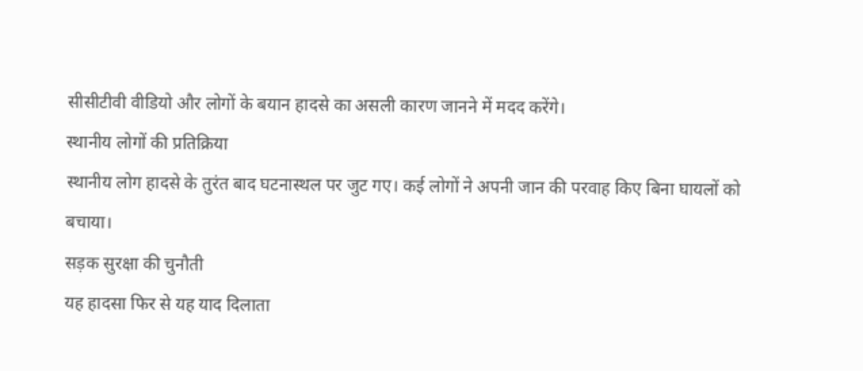सीसीटीवी वीडियो और लोगों के बयान हादसे का असली कारण जानने में मदद करेंगे।
स्थानीय लोगों की प्रतिक्रिया
स्थानीय लोग हादसे के तुरंत बाद घटनास्थल पर जुट गए। कई लोगों ने अपनी जान की परवाह किए बिना घायलों को बचाया।
सड़क सुरक्षा की चुनौती
यह हादसा फिर से यह याद दिलाता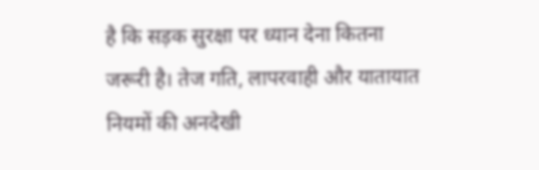है कि सड़क सुरक्षा पर ध्यान देना कितना जरूरी है। तेज गति, लापरवाही और यातायात नियमों की अनदेखी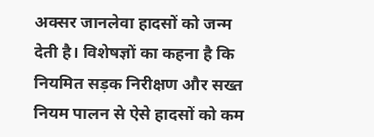अक्सर जानलेवा हादसों को जन्म देती है। विशेषज्ञों का कहना है कि नियमित सड़क निरीक्षण और सख्त नियम पालन से ऐसे हादसों को कम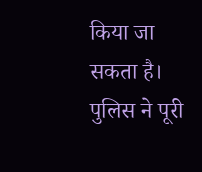किया जा सकता है।
पुलिस ने पूरी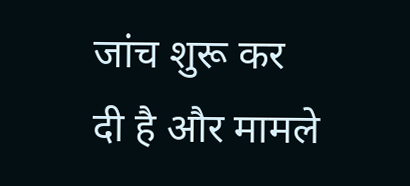जांच शुरू कर दी है और मामले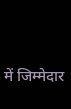में जिम्मेदार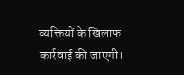व्यक्तियों के खिलाफ कार्रवाई की जाएगी।